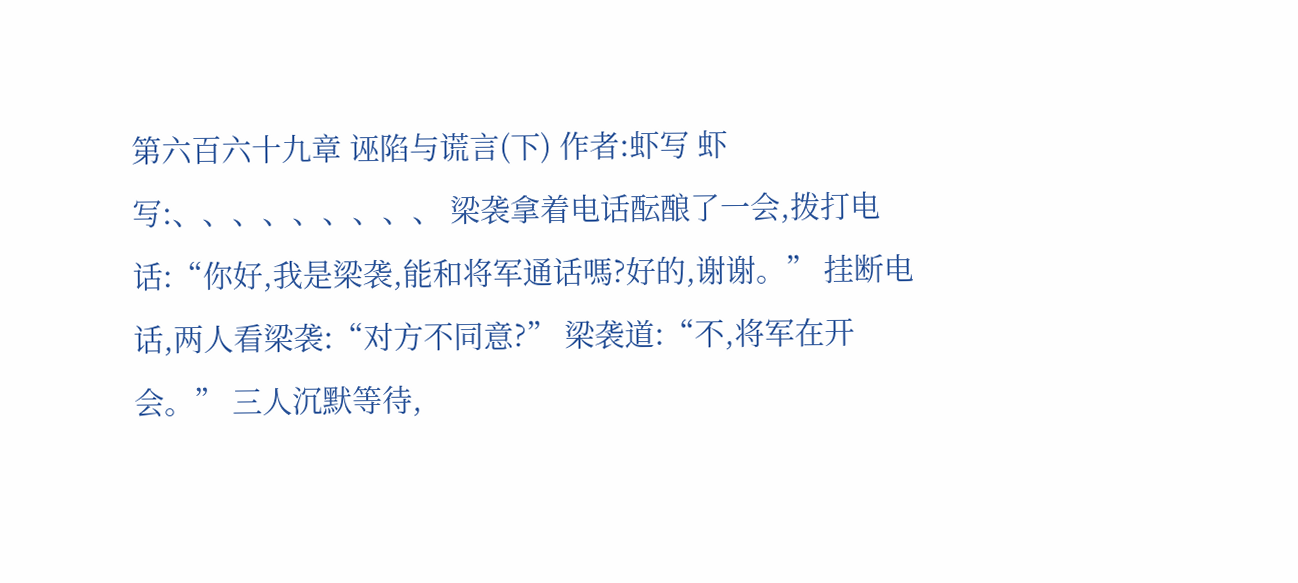第六百六十九章 诬陷与谎言(下) 作者:虾写 虾写:、、、、、、、、、 梁袭拿着电话酝酿了一会,拨打电话:“你好,我是梁袭,能和将军通话嗎?好的,谢谢。” 挂断电话,两人看梁袭:“对方不同意?” 梁袭道:“不,将军在开会。” 三人沉默等待,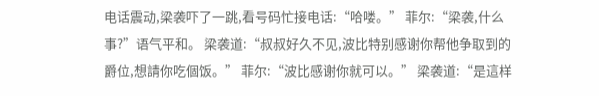电话震动,梁袭吓了一跳,看号码忙接电话:“哈喽。” 菲尔:“梁袭,什么事?”语气平和。 梁袭道:“叔叔好久不见,波比特别感谢你帮他争取到的爵位,想請你吃個饭。” 菲尔:“波比感谢你就可以。” 梁袭道:“是這样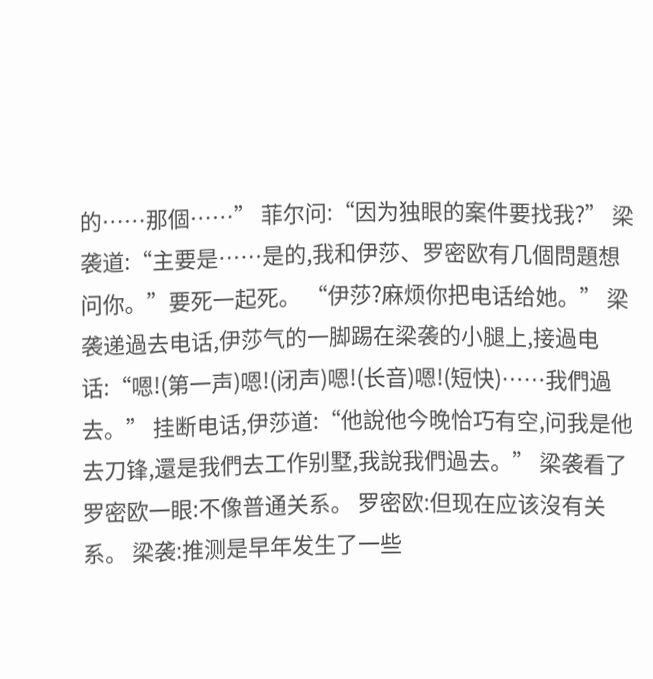的……那個……” 菲尔问:“因为独眼的案件要找我?” 梁袭道:“主要是……是的,我和伊莎、罗密欧有几個問題想问你。”要死一起死。 “伊莎?麻烦你把电话给她。” 梁袭递過去电话,伊莎气的一脚踢在梁袭的小腿上,接過电话:“嗯!(第一声)嗯!(闭声)嗯!(长音)嗯!(短快)……我們過去。” 挂断电话,伊莎道:“他說他今晚恰巧有空,问我是他去刀锋,還是我們去工作别墅,我說我們過去。” 梁袭看了罗密欧一眼:不像普通关系。 罗密欧:但现在应该沒有关系。 梁袭:推测是早年发生了一些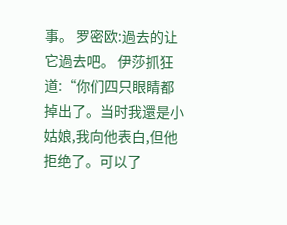事。 罗密欧:過去的让它過去吧。 伊莎抓狂道:“你们四只眼睛都掉出了。当时我還是小姑娘,我向他表白,但他拒绝了。可以了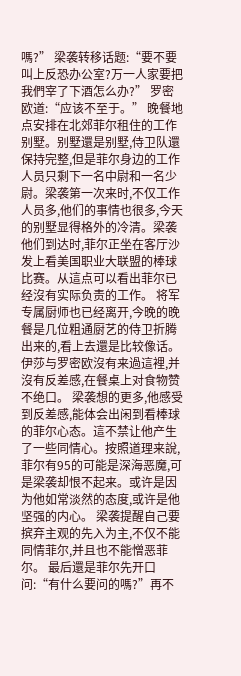嗎?” 梁袭转移话题:“要不要叫上反恐办公室?万一人家要把我們宰了下酒怎么办?” 罗密欧道:“应该不至于。” 晚餐地点安排在北郊菲尔租住的工作别墅。别墅還是别墅,侍卫队還保持完整,但是菲尔身边的工作人员只剩下一名中尉和一名少尉。梁袭第一次来时,不仅工作人员多,他们的事情也很多,今天的别墅显得格外的冷清。梁袭他们到达时,菲尔正坐在客厅沙发上看美国职业大联盟的棒球比赛。从這点可以看出菲尔已经沒有实际负责的工作。 将军专属厨师也已经离开,今晚的晚餐是几位粗通厨艺的侍卫折腾出来的,看上去還是比较像话。伊莎与罗密欧沒有来過這裡,并沒有反差感,在餐桌上对食物赞不绝口。 梁袭想的更多,他感受到反差感,能体会出闲到看棒球的菲尔心态。這不禁让他产生了一些同情心。按照道理来說,菲尔有95的可能是深海恶魔,可是梁袭却恨不起来。或许是因为他如常淡然的态度,或许是他坚强的内心。 梁袭提醒自己要摈弃主观的先入为主,不仅不能同情菲尔,并且也不能憎恶菲尔。 最后還是菲尔先开口问:“有什么要问的嗎?”再不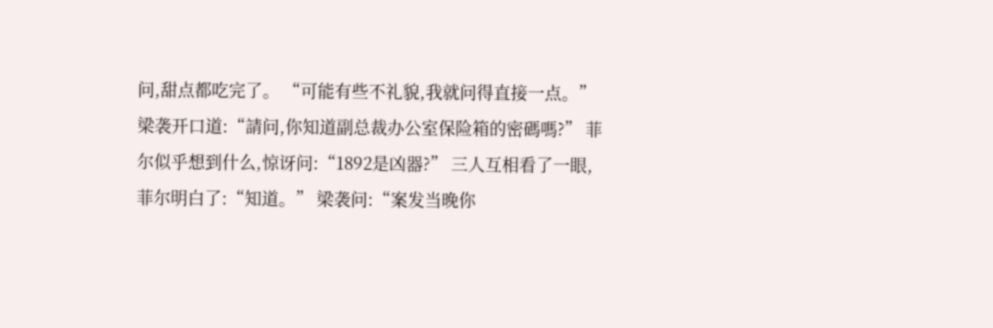问,甜点都吃完了。 “可能有些不礼貌,我就问得直接一点。”梁袭开口道:“請问,你知道副总裁办公室保险箱的密碼嗎?” 菲尔似乎想到什么,惊讶问:“1892是凶器?” 三人互相看了一眼,菲尔明白了:“知道。” 梁袭问:“案发当晚你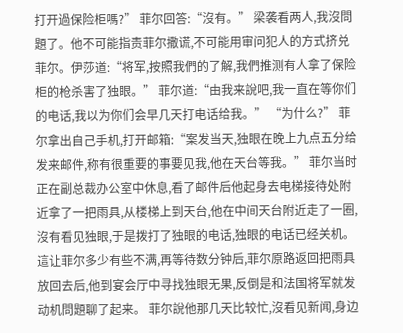打开過保险柜嗎?” 菲尔回答:“沒有。” 梁袭看两人,我沒問題了。他不可能指责菲尔撒谎,不可能用审问犯人的方式挤兑菲尔。伊莎道:“将军,按照我們的了解,我們推测有人拿了保险柜的枪杀害了独眼。” 菲尔道:“由我来說吧,我一直在等你们的电话,我以为你们会早几天打电话给我。” “为什么?” 菲尔拿出自己手机,打开邮箱:“案发当天,独眼在晚上九点五分给发来邮件,称有很重要的事要见我,他在天台等我。” 菲尔当时正在副总裁办公室中休息,看了邮件后他起身去电梯接待处附近拿了一把雨具,从楼梯上到天台,他在中间天台附近走了一圈,沒有看见独眼,于是拨打了独眼的电话,独眼的电话已经关机。這让菲尔多少有些不满,再等待数分钟后,菲尔原路返回把雨具放回去后,他到宴会厅中寻找独眼无果,反倒是和法国将军就发动机問題聊了起来。 菲尔說他那几天比较忙,沒看见新闻,身边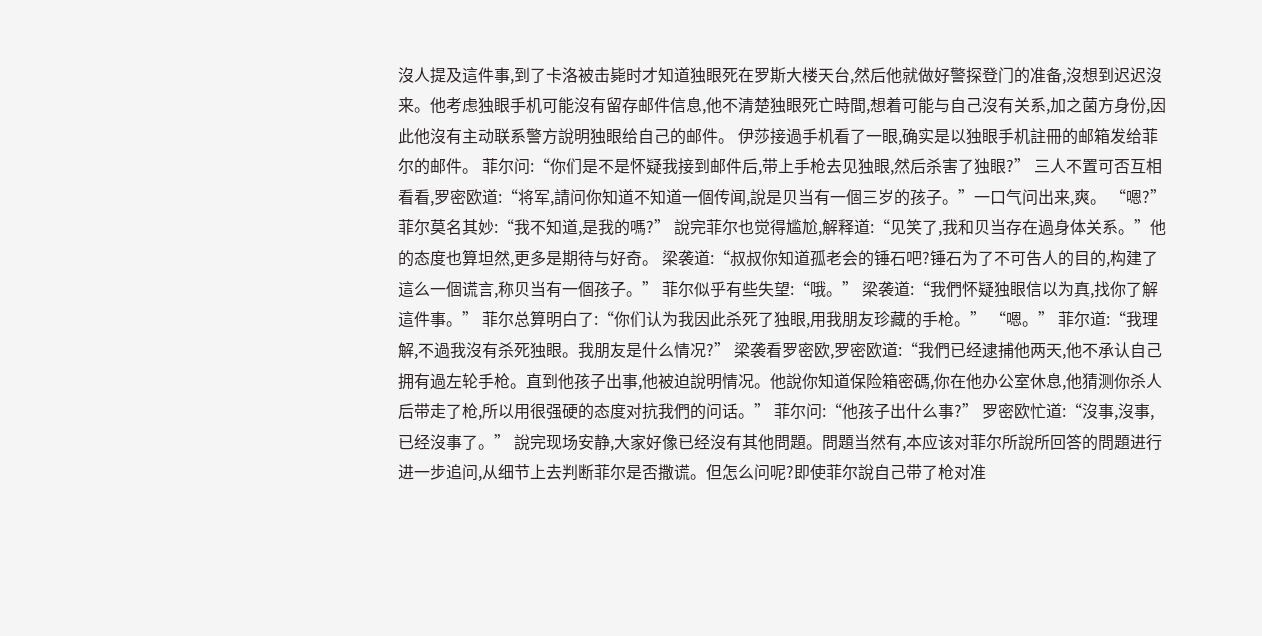沒人提及這件事,到了卡洛被击毙时才知道独眼死在罗斯大楼天台,然后他就做好警探登门的准备,沒想到迟迟沒来。他考虑独眼手机可能沒有留存邮件信息,他不清楚独眼死亡時間,想着可能与自己沒有关系,加之菌方身份,因此他沒有主动联系警方說明独眼给自己的邮件。 伊莎接過手机看了一眼,确实是以独眼手机註冊的邮箱发给菲尔的邮件。 菲尔问:“你们是不是怀疑我接到邮件后,带上手枪去见独眼,然后杀害了独眼?” 三人不置可否互相看看,罗密欧道:“将军,請问你知道不知道一個传闻,說是贝当有一個三岁的孩子。”一口气问出来,爽。 “嗯?”菲尔莫名其妙:“我不知道,是我的嗎?” 說完菲尔也觉得尴尬,解释道:“见笑了,我和贝当存在過身体关系。”他的态度也算坦然,更多是期待与好奇。 梁袭道:“叔叔你知道孤老会的锤石吧?锤石为了不可告人的目的,构建了這么一個谎言,称贝当有一個孩子。” 菲尔似乎有些失望:“哦。” 梁袭道:“我們怀疑独眼信以为真,找你了解這件事。” 菲尔总算明白了:“你们认为我因此杀死了独眼,用我朋友珍藏的手枪。” “嗯。” 菲尔道:“我理解,不過我沒有杀死独眼。我朋友是什么情况?” 梁袭看罗密欧,罗密欧道:“我們已经逮捕他两天,他不承认自己拥有過左轮手枪。直到他孩子出事,他被迫說明情况。他說你知道保险箱密碼,你在他办公室休息,他猜测你杀人后带走了枪,所以用很强硬的态度对抗我們的问话。” 菲尔问:“他孩子出什么事?” 罗密欧忙道:“沒事,沒事,已经沒事了。” 說完现场安静,大家好像已经沒有其他問題。問題当然有,本应该对菲尔所說所回答的問題进行进一步追问,从细节上去判断菲尔是否撒谎。但怎么问呢?即使菲尔說自己带了枪对准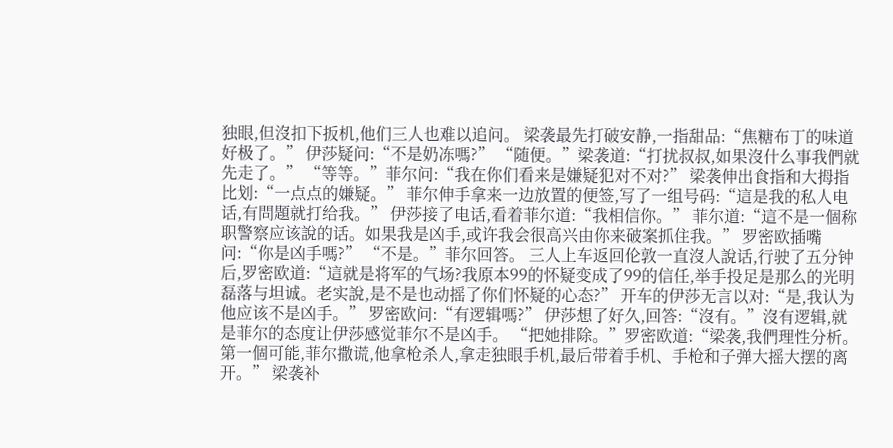独眼,但沒扣下扳机,他们三人也难以追问。 梁袭最先打破安静,一指甜品:“焦糖布丁的味道好极了。” 伊莎疑问:“不是奶冻嗎?” “随便。”梁袭道:“打扰叔叔,如果沒什么事我們就先走了。” “等等。”菲尔问:“我在你们看来是嫌疑犯对不对?” 梁袭伸出食指和大拇指比划:“一点点的嫌疑。” 菲尔伸手拿来一边放置的便签,写了一组号码:“這是我的私人电话,有問題就打给我。” 伊莎接了电话,看着菲尔道:“我相信你。” 菲尔道:“這不是一個称职警察应该說的话。如果我是凶手,或许我会很高兴由你来破案抓住我。” 罗密欧插嘴问:“你是凶手嗎?” “不是。”菲尔回答。 三人上车返回伦敦一直沒人說话,行驶了五分钟后,罗密欧道:“這就是将军的气场?我原本99的怀疑变成了99的信任,举手投足是那么的光明磊落与坦诚。老实說,是不是也动摇了你们怀疑的心态?” 开车的伊莎无言以对:“是,我认为他应该不是凶手。” 罗密欧问:“有逻辑嗎?” 伊莎想了好久,回答:“沒有。”沒有逻辑,就是菲尔的态度让伊莎感觉菲尔不是凶手。 “把她排除。”罗密欧道:“梁袭,我們理性分析。第一個可能,菲尔撒谎,他拿枪杀人,拿走独眼手机,最后带着手机、手枪和子弹大摇大摆的离开。” 梁袭补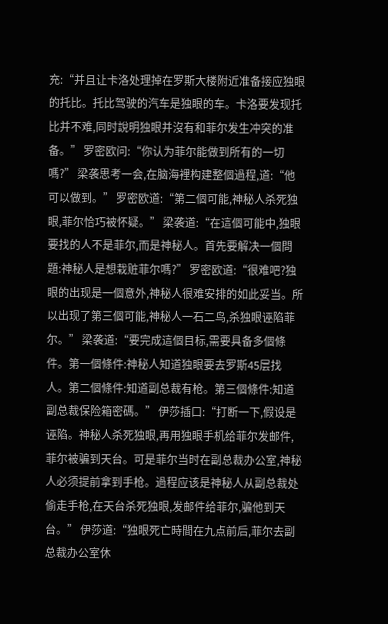充:“并且让卡洛处理掉在罗斯大楼附近准备接应独眼的托比。托比驾驶的汽车是独眼的车。卡洛要发现托比并不难,同时說明独眼并沒有和菲尔发生冲突的准备。” 罗密欧问:“你认为菲尔能做到所有的一切嗎?” 梁袭思考一会,在脑海裡构建整個過程,道:“他可以做到。” 罗密欧道:“第二個可能,神秘人杀死独眼,菲尔恰巧被怀疑。” 梁袭道:“在這個可能中,独眼要找的人不是菲尔,而是神秘人。首先要解决一個問題:神秘人是想栽赃菲尔嗎?” 罗密欧道:“很难吧?独眼的出现是一個意外,神秘人很难安排的如此妥当。所以出现了第三個可能,神秘人一石二鸟,杀独眼诬陷菲尔。” 梁袭道:“要完成這個目标,需要具备多個條件。第一個條件:神秘人知道独眼要去罗斯45层找人。第二個條件:知道副总裁有枪。第三個條件:知道副总裁保险箱密碼。” 伊莎插口:“打断一下,假设是诬陷。神秘人杀死独眼,再用独眼手机给菲尔发邮件,菲尔被骗到天台。可是菲尔当时在副总裁办公室,神秘人必须提前拿到手枪。過程应该是神秘人从副总裁处偷走手枪,在天台杀死独眼,发邮件给菲尔,骗他到天台。” 伊莎道:“独眼死亡時間在九点前后,菲尔去副总裁办公室休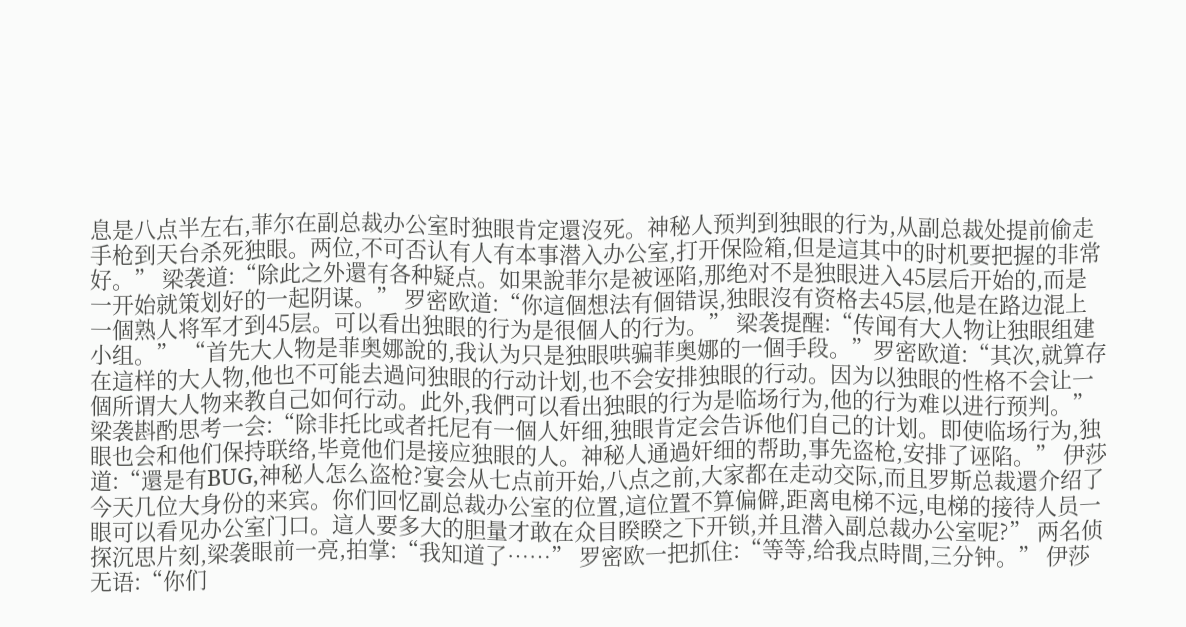息是八点半左右,菲尔在副总裁办公室时独眼肯定還沒死。神秘人预判到独眼的行为,从副总裁处提前偷走手枪到天台杀死独眼。两位,不可否认有人有本事潜入办公室,打开保险箱,但是這其中的时机要把握的非常好。” 梁袭道:“除此之外還有各种疑点。如果說菲尔是被诬陷,那绝对不是独眼进入45层后开始的,而是一开始就策划好的一起阴谋。” 罗密欧道:“你這個想法有個错误,独眼沒有资格去45层,他是在路边混上一個熟人将军才到45层。可以看出独眼的行为是很個人的行为。” 梁袭提醒:“传闻有大人物让独眼组建小组。” “首先大人物是菲奥娜說的,我认为只是独眼哄骗菲奥娜的一個手段。”罗密欧道:“其次,就算存在這样的大人物,他也不可能去過问独眼的行动计划,也不会安排独眼的行动。因为以独眼的性格不会让一個所谓大人物来教自己如何行动。此外,我們可以看出独眼的行为是临场行为,他的行为难以进行预判。” 梁袭斟酌思考一会:“除非托比或者托尼有一個人奸细,独眼肯定会告诉他们自己的计划。即使临场行为,独眼也会和他们保持联络,毕竟他们是接应独眼的人。神秘人通過奸细的帮助,事先盗枪,安排了诬陷。” 伊莎道:“還是有BUG,神秘人怎么盗枪?宴会从七点前开始,八点之前,大家都在走动交际,而且罗斯总裁還介绍了今天几位大身份的来宾。你们回忆副总裁办公室的位置,這位置不算偏僻,距离电梯不远,电梯的接待人员一眼可以看见办公室门口。這人要多大的胆量才敢在众目睽睽之下开锁,并且潜入副总裁办公室呢?” 两名侦探沉思片刻,梁袭眼前一亮,拍掌:“我知道了……” 罗密欧一把抓住:“等等,给我点時間,三分钟。” 伊莎无语:“你们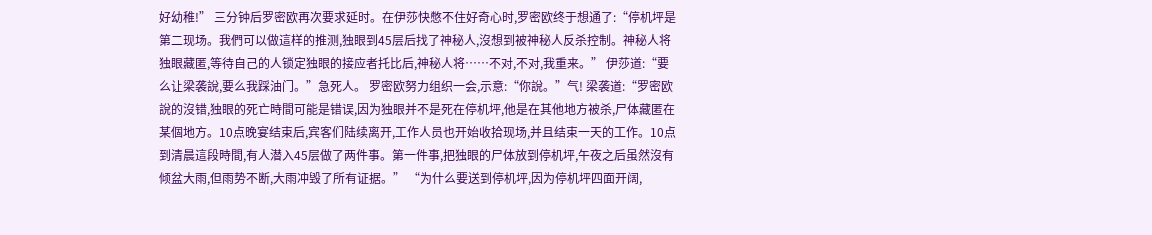好幼稚!” 三分钟后罗密欧再次要求延时。在伊莎快憋不住好奇心时,罗密欧终于想通了:“停机坪是第二现场。我們可以做這样的推测,独眼到45层后找了神秘人,沒想到被神秘人反杀控制。神秘人将独眼藏匿,等待自己的人锁定独眼的接应者托比后,神秘人将……不对,不对,我重来。” 伊莎道:“要么让梁袭說,要么我踩油门。”急死人。 罗密欧努力组织一会,示意:“你說。”气! 梁袭道:“罗密欧說的沒错,独眼的死亡時間可能是错误,因为独眼并不是死在停机坪,他是在其他地方被杀,尸体藏匿在某個地方。10点晚宴结束后,宾客们陆续离开,工作人员也开始收拾现场,并且结束一天的工作。10点到清晨這段時間,有人潜入45层做了两件事。第一件事,把独眼的尸体放到停机坪,午夜之后虽然沒有倾盆大雨,但雨势不断,大雨冲毁了所有证据。” “为什么要送到停机坪,因为停机坪四面开阔,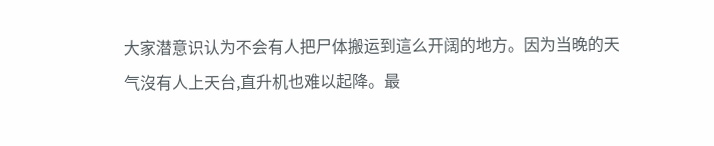大家潜意识认为不会有人把尸体搬运到這么开阔的地方。因为当晚的天气沒有人上天台,直升机也难以起降。最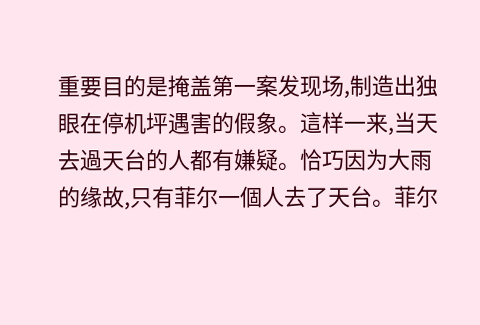重要目的是掩盖第一案发现场,制造出独眼在停机坪遇害的假象。這样一来,当天去過天台的人都有嫌疑。恰巧因为大雨的缘故,只有菲尔一個人去了天台。菲尔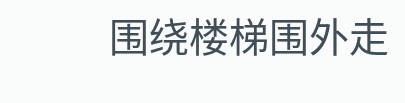围绕楼梯围外走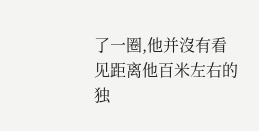了一圈,他并沒有看见距离他百米左右的独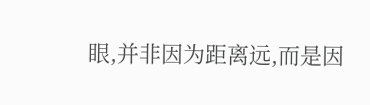眼,并非因为距离远,而是因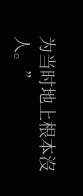为当时地上根本沒人。”